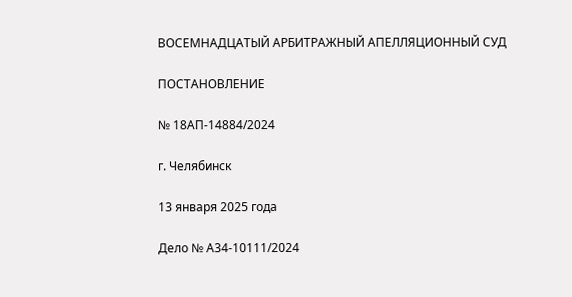ВОСЕМНАДЦАТЫЙ АРБИТРАЖНЫЙ АПЕЛЛЯЦИОННЫЙ СУД

ПОСТАНОВЛЕНИЕ

№ 18АП-14884/2024

г. Челябинск

13 января 2025 года

Дело № А34-10111/2024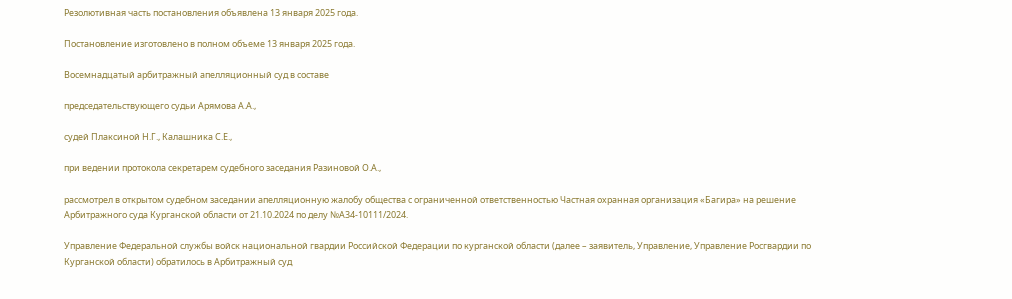Резолютивная часть постановления объявлена 13 января 2025 года.

Постановление изготовлено в полном объеме 13 января 2025 года.

Восемнадцатый арбитражный апелляционный суд в составе

председательствующего судьи Арямова А.А.,

судей Плаксиной Н.Г., Калашника С.Е.,

при ведении протокола секретарем судебного заседания Разиновой О.А.,

рассмотрел в открытом судебном заседании апелляционную жалобу общества с ограниченной ответственностью Частная охранная организация «Багира» на решение Арбитражного суда Курганской области от 21.10.2024 по делу №А34-10111/2024.

Управление Федеральной службы войск национальной гвардии Российской Федерации по курганской области (далее – заявитель, Управление, Управление Росгвардии по Курганской области) обратилось в Арбитражный суд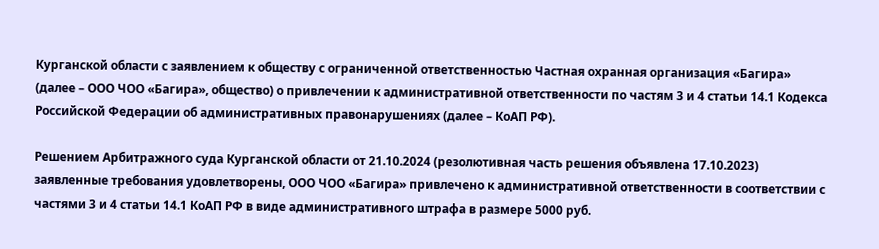Курганской области с заявлением к обществу с ограниченной ответственностью Частная охранная организация «Багира» (далее – ООО ЧОО «Багира», общество) о привлечении к административной ответственности по частям 3 и 4 статьи 14.1 Кодекса Российской Федерации об административных правонарушениях (далее – КоАП РФ).

Решением Арбитражного суда Курганской области от 21.10.2024 (резолютивная часть решения объявлена 17.10.2023) заявленные требования удовлетворены, ООО ЧОО «Багира» привлечено к административной ответственности в соответствии с частями 3 и 4 статьи 14.1 КоАП РФ в виде административного штрафа в размере 5000 руб.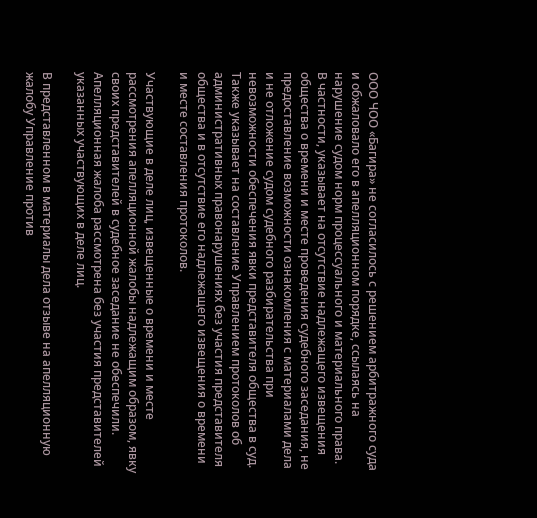ООО ЧОО «Багира» не согласилось с решением арбитражного суда и обжаловало его в апелляционном порядке, ссылаясь на нарушение судом норм процессуального и материального права. В частности, указывает на отсутствие надлежащего извещения общества о времени и месте проведения судебного заседания, не предоставление возможности ознакомления с материалами дела и не отложение судом судебного разбирательства при невозможности обеспечения явки представителя общества в суд. Также указывает на составление Управлением протоколов об административных правонарушениях без участия представителя общества и в отсутствие его надлежащего извещения о времени и месте составления протоколов.

Участвующие в деле лиц, извещенные о времени и месте рассмотрения апелляционной жалобы надлежащим образом, явку своих представителей в судебное заседание не обеспечили. Апелляционная жалоба рассмотрена без участия представителей указанных участвующих в деле лиц.

В представленном в материалы дела отзыве на апелляционную жалобу Управление против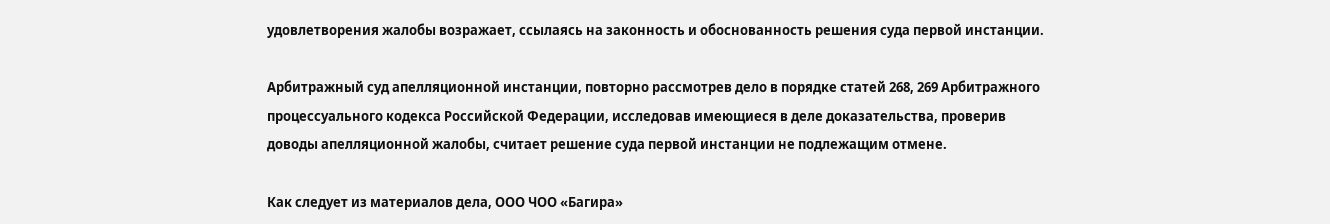удовлетворения жалобы возражает, ссылаясь на законность и обоснованность решения суда первой инстанции.

Арбитражный суд апелляционной инстанции, повторно рассмотрев дело в порядке статей 268, 269 Арбитражного процессуального кодекса Российской Федерации, исследовав имеющиеся в деле доказательства, проверив доводы апелляционной жалобы, считает решение суда первой инстанции не подлежащим отмене.

Как следует из материалов дела, ООО ЧОО «Багира»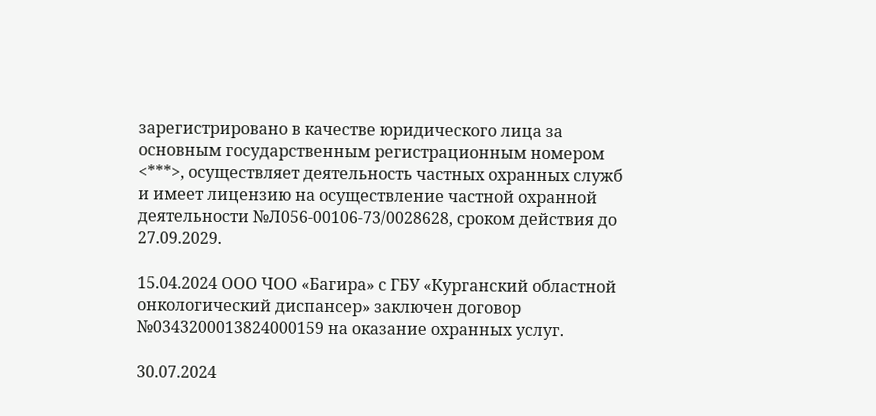зарегистрировано в качестве юридического лица за основным государственным регистрационным номером <***>, осуществляет деятельность частных охранных служб и имеет лицензию на осуществление частной охранной деятельности №Л056-00106-73/0028628, сроком действия до 27.09.2029.

15.04.2024 ООО ЧОО «Багира» с ГБУ «Курганский областной онкологический диспансер» заключен договор №0343200013824000159 на оказание охранных услуг.

30.07.2024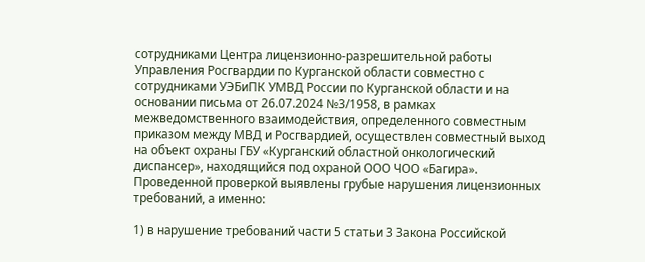сотрудниками Центра лицензионно-разрешительной работы Управления Росгвардии по Курганской области совместно с сотрудниками УЭБиПК УМВД России по Курганской области и на основании письма от 26.07.2024 №3/1958, в рамках межведомственного взаимодействия, определенного совместным приказом между МВД и Росгвардией, осуществлен совместный выход на объект охраны ГБУ «Курганский областной онкологический диспансер», находящийся под охраной ООО ЧОО «Багира». Проведенной проверкой выявлены грубые нарушения лицензионных требований, а именно:

1) в нарушение требований части 5 статьи 3 Закона Российской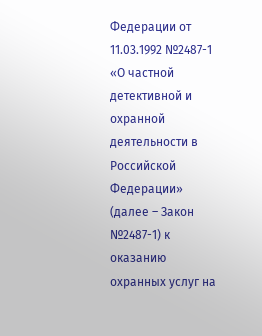Федерации от 11.03.1992 №2487-1 «О частной детективной и охранной деятельности в Российской Федерации» (далее – Закон №2487-1) к оказанию охранных услуг на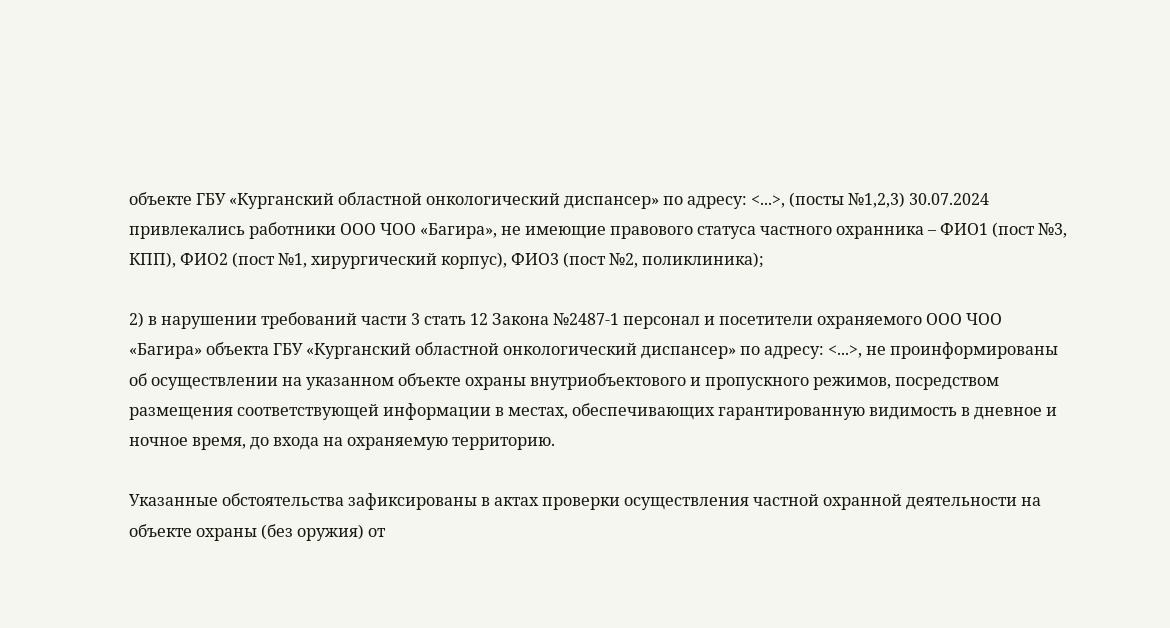объекте ГБУ «Курганский областной онкологический диспансер» по адресу: <...>, (посты №1,2,3) 30.07.2024 привлекались работники ООО ЧОО «Багира», не имеющие правового статуса частного охранника – ФИО1 (пост №3, КПП), ФИО2 (пост №1, хирургический корпус), ФИО3 (пост №2, поликлиника);

2) в нарушении требований части 3 стать 12 Закона №2487-1 персонал и посетители охраняемого ООО ЧОО «Багира» объекта ГБУ «Курганский областной онкологический диспансер» по адресу: <...>, не проинформированы об осуществлении на указанном объекте охраны внутриобъектового и пропускного режимов, посредством размещения соответствующей информации в местах, обеспечивающих гарантированную видимость в дневное и ночное время, до входа на охраняемую территорию.

Указанные обстоятельства зафиксированы в актах проверки осуществления частной охранной деятельности на объекте охраны (без оружия) от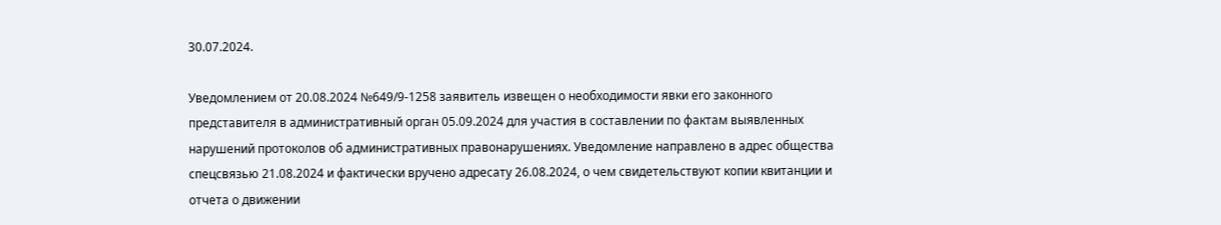30.07.2024.

Уведомлением от 20.08.2024 №649/9-1258 заявитель извещен о необходимости явки его законного представителя в административный орган 05.09.2024 для участия в составлении по фактам выявленных нарушений протоколов об административных правонарушениях. Уведомление направлено в адрес общества спецсвязью 21.08.2024 и фактически вручено адресату 26.08.2024, о чем свидетельствуют копии квитанции и отчета о движении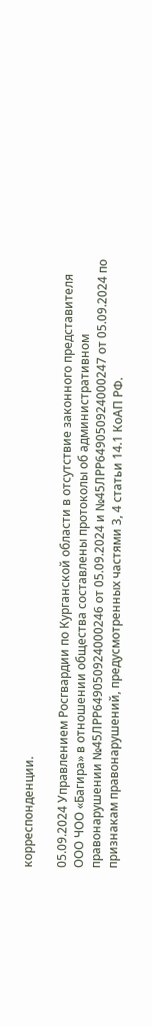корреспонденции.

05.09.2024 Управлением Росгвардии по Курганской области в отсутствие законного представителя ООО ЧОО «Багира» в отношении общества составлены протоколы об административном правонарушении №45ЛРР649050924000246 от 05.09.2024 и №45ЛРР649050924000247 от 05.09.2024 по признакам правонарушений, предусмотренных частями 3, 4 статьи 14.1 КоАП РФ.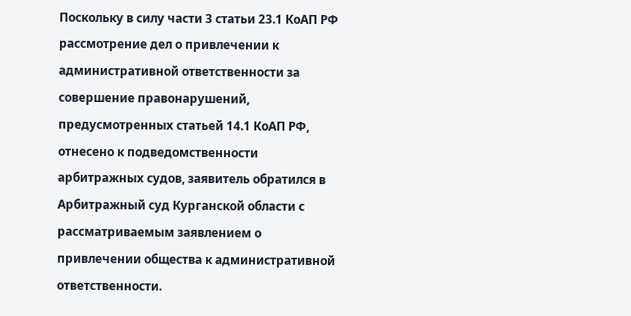Поскольку в силу части 3 статьи 23.1 КоАП РФ рассмотрение дел о привлечении к административной ответственности за совершение правонарушений, предусмотренных статьей 14.1 КоАП РФ, отнесено к подведомственности арбитражных судов, заявитель обратился в Арбитражный суд Курганской области с рассматриваемым заявлением о привлечении общества к административной ответственности.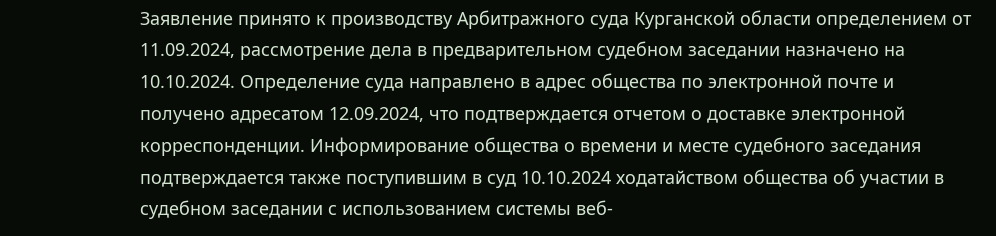Заявление принято к производству Арбитражного суда Курганской области определением от 11.09.2024, рассмотрение дела в предварительном судебном заседании назначено на 10.10.2024. Определение суда направлено в адрес общества по электронной почте и получено адресатом 12.09.2024, что подтверждается отчетом о доставке электронной корреспонденции. Информирование общества о времени и месте судебного заседания подтверждается также поступившим в суд 10.10.2024 ходатайством общества об участии в судебном заседании с использованием системы веб-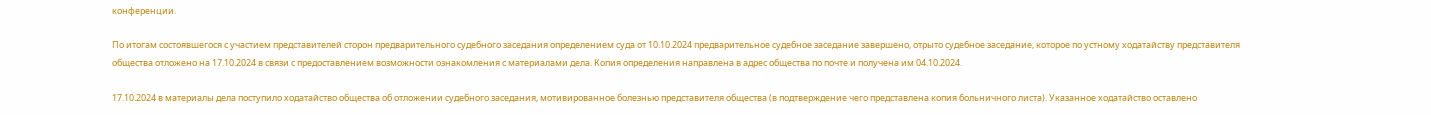конференции.

По итогам состоявшегося с участием представителей сторон предварительного судебного заседания определением суда от 10.10.2024 предварительное судебное заседание завершено, отрыто судебное заседание, которое по устному ходатайству представителя общества отложено на 17.10.2024 в связи с предоставлением возможности ознакомления с материалами дела. Копия определения направлена в адрес общества по почте и получена им 04.10.2024.

17.10.2024 в материалы дела поступило ходатайство общества об отложении судебного заседания, мотивированное болезнью представителя общества (в подтверждение чего представлена копия больничного листа). Указанное ходатайство оставлено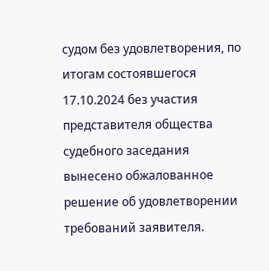судом без удовлетворения, по итогам состоявшегося 17.10.2024 без участия представителя общества судебного заседания вынесено обжалованное решение об удовлетворении требований заявителя.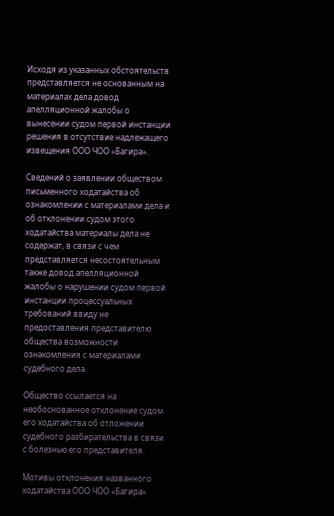Исходя из указанных обстоятельств представляется не основанным на материалах дела довод апелляционной жалобы о вынесении судом первой инстанции решения в отсутствие надлежащего извещения ООО ЧОО «Багира».

Сведений о заявлении обществом письменного ходатайства об ознакомлении с материалами дела и об отклонении судом этого ходатайства материалы дела не содержат, в связи с чем представляется несостоятельным также довод апелляционной жалобы о нарушении судом первой инстанции процессуальных требований ввиду не предоставления представителю общества возможности ознакомления с материалами судебного дела.

Общество ссылается на необоснованное отклонение судом его ходатайства об отложении судебного разбирательства в связи с болезнью его представителя.

Мотивы отклонения названного ходатайства ООО ЧОО «Багира»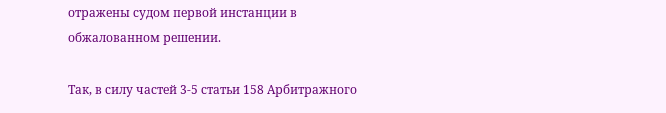отражены судом первой инстанции в обжалованном решении.

Так, в силу частей 3-5 статьи 158 Арбитражного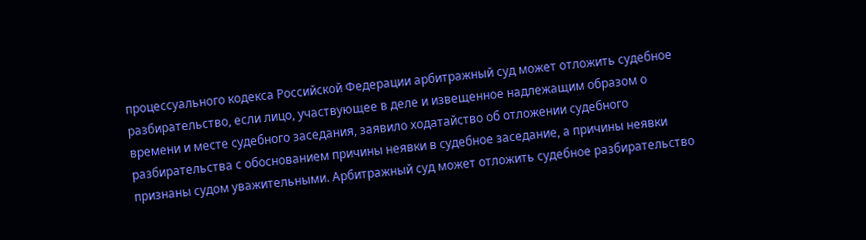процессуального кодекса Российской Федерации арбитражный суд может отложить судебное разбирательство, если лицо, участвующее в деле и извещенное надлежащим образом о времени и месте судебного заседания, заявило ходатайство об отложении судебного разбирательства с обоснованием причины неявки в судебное заседание, а причины неявки признаны судом уважительными. Арбитражный суд может отложить судебное разбирательство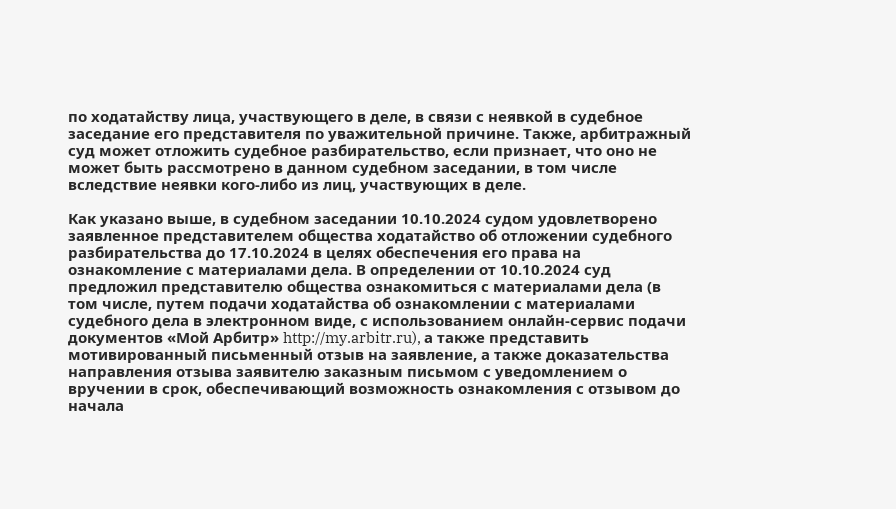по ходатайству лица, участвующего в деле, в связи с неявкой в судебное заседание его представителя по уважительной причине. Также, арбитражный суд может отложить судебное разбирательство, если признает, что оно не может быть рассмотрено в данном судебном заседании, в том числе вследствие неявки кого-либо из лиц, участвующих в деле.

Как указано выше, в судебном заседании 10.10.2024 судом удовлетворено заявленное представителем общества ходатайство об отложении судебного разбирательства до 17.10.2024 в целях обеспечения его права на ознакомление с материалами дела. В определении от 10.10.2024 суд предложил представителю общества ознакомиться с материалами дела (в том числе, путем подачи ходатайства об ознакомлении с материалами судебного дела в электронном виде, с использованием онлайн-сервис подачи документов «Мой Арбитр» http://my.arbitr.ru), а также представить мотивированный письменный отзыв на заявление, а также доказательства направления отзыва заявителю заказным письмом с уведомлением о вручении в срок, обеспечивающий возможность ознакомления с отзывом до начала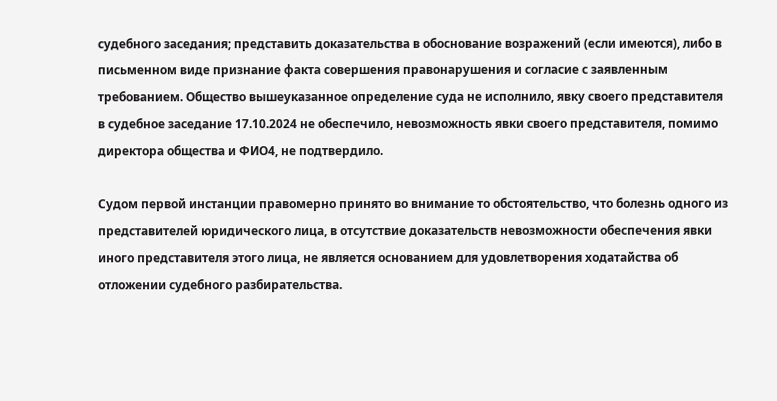судебного заседания; представить доказательства в обоснование возражений (если имеются), либо в письменном виде признание факта совершения правонарушения и согласие с заявленным требованием. Общество вышеуказанное определение суда не исполнило, явку своего представителя в судебное заседание 17.10.2024 не обеспечило, невозможность явки своего представителя, помимо директора общества и ФИО4, не подтвердило.

Судом первой инстанции правомерно принято во внимание то обстоятельство, что болезнь одного из представителей юридического лица, в отсутствие доказательств невозможности обеспечения явки иного представителя этого лица, не является основанием для удовлетворения ходатайства об отложении судебного разбирательства.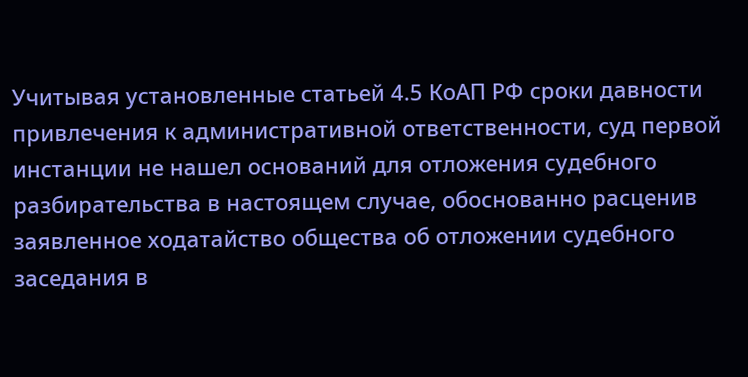Учитывая установленные статьей 4.5 КоАП РФ сроки давности привлечения к административной ответственности, суд первой инстанции не нашел оснований для отложения судебного разбирательства в настоящем случае, обоснованно расценив заявленное ходатайство общества об отложении судебного заседания в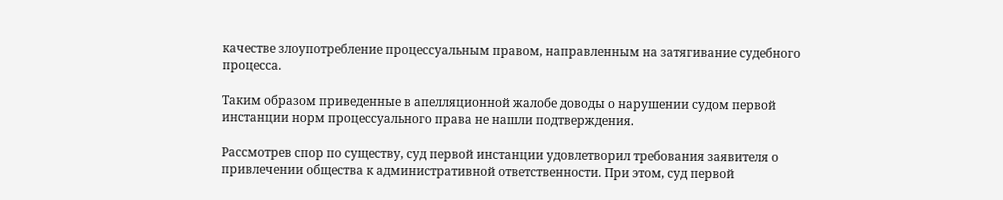качестве злоупотребление процессуальным правом, направленным на затягивание судебного процесса.

Таким образом приведенные в апелляционной жалобе доводы о нарушении судом первой инстанции норм процессуального права не нашли подтверждения.

Рассмотрев спор по существу, суд первой инстанции удовлетворил требования заявителя о привлечении общества к административной ответственности. При этом, суд первой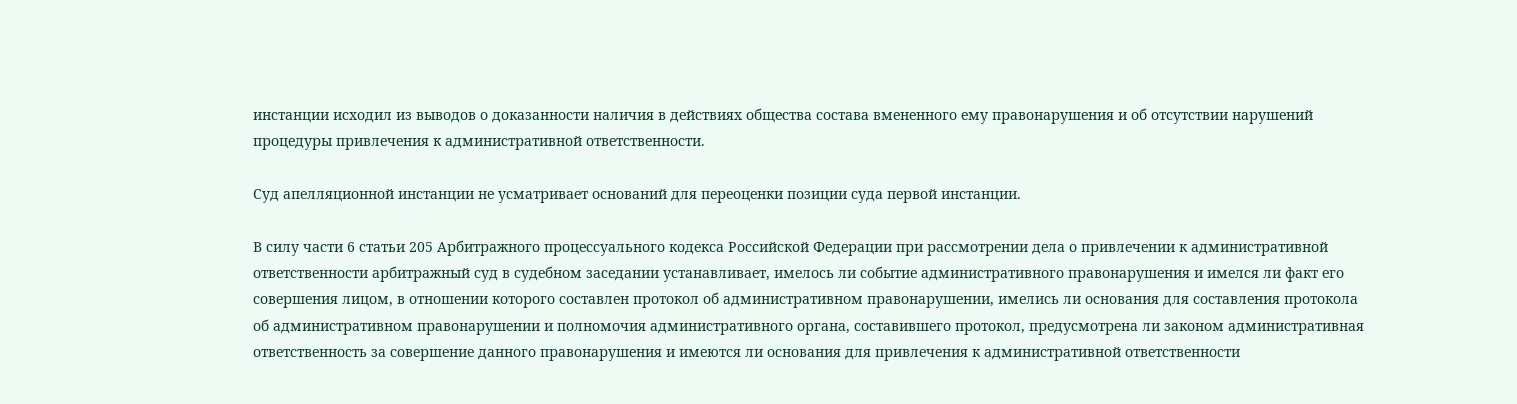инстанции исходил из выводов о доказанности наличия в действиях общества состава вмененного ему правонарушения и об отсутствии нарушений процедуры привлечения к административной ответственности.

Суд апелляционной инстанции не усматривает оснований для переоценки позиции суда первой инстанции.

В силу части 6 статьи 205 Арбитражного процессуального кодекса Российской Федерации при рассмотрении дела о привлечении к административной ответственности арбитражный суд в судебном заседании устанавливает, имелось ли событие административного правонарушения и имелся ли факт его совершения лицом, в отношении которого составлен протокол об административном правонарушении, имелись ли основания для составления протокола об административном правонарушении и полномочия административного органа, составившего протокол, предусмотрена ли законом административная ответственность за совершение данного правонарушения и имеются ли основания для привлечения к административной ответственности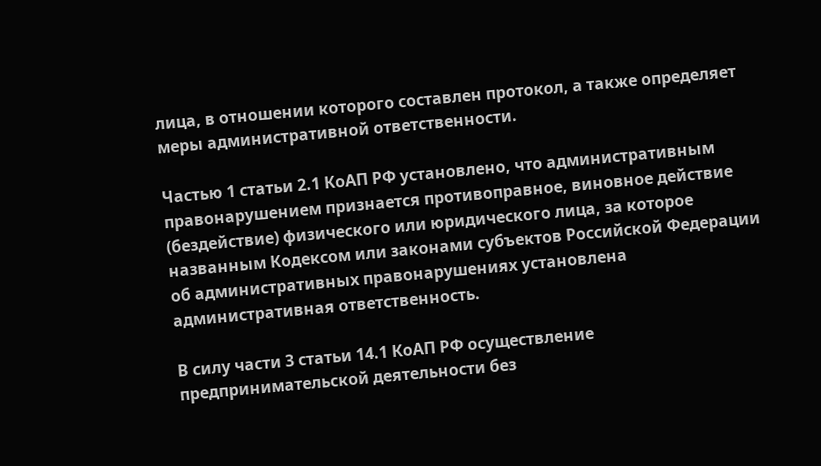лица, в отношении которого составлен протокол, а также определяет меры административной ответственности.

Частью 1 статьи 2.1 КоАП РФ установлено, что административным правонарушением признается противоправное, виновное действие (бездействие) физического или юридического лица, за которое названным Кодексом или законами субъектов Российской Федерации об административных правонарушениях установлена административная ответственность.

В силу части 3 статьи 14.1 КоАП РФ осуществление предпринимательской деятельности без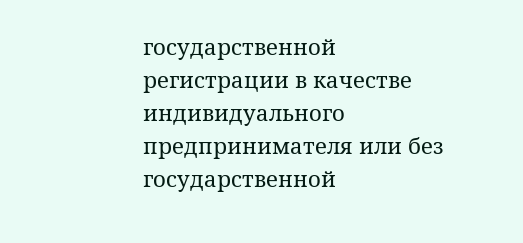государственной регистрации в качестве индивидуального предпринимателя или без государственной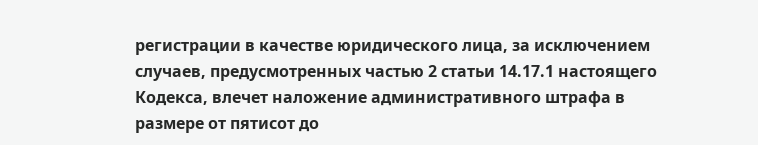регистрации в качестве юридического лица, за исключением случаев, предусмотренных частью 2 статьи 14.17.1 настоящего Кодекса, влечет наложение административного штрафа в размере от пятисот до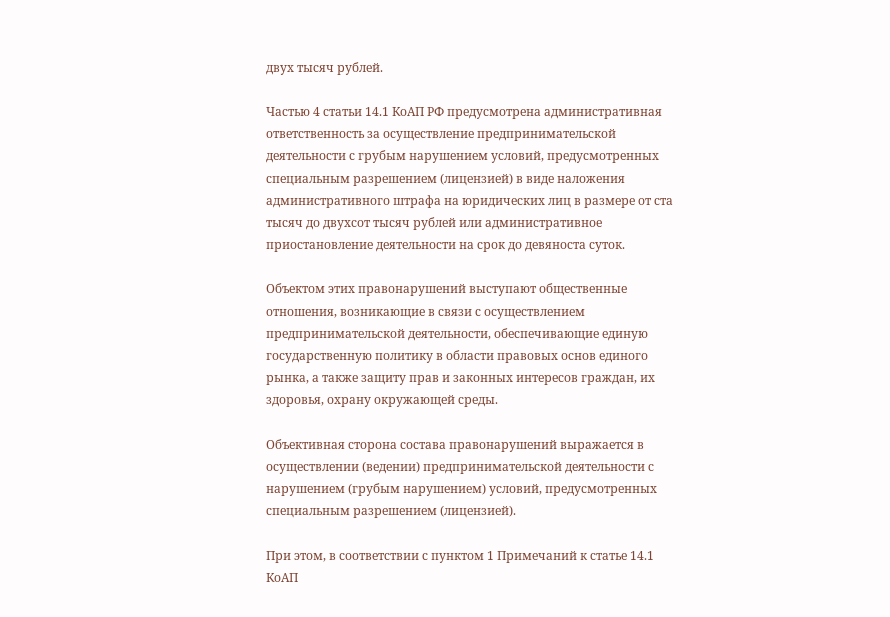двух тысяч рублей.

Частью 4 статьи 14.1 КоАП РФ предусмотрена административная ответственность за осуществление предпринимательской деятельности с грубым нарушением условий, предусмотренных специальным разрешением (лицензией) в виде наложения административного штрафа на юридических лиц в размере от ста тысяч до двухсот тысяч рублей или административное приостановление деятельности на срок до девяноста суток.

Объектом этих правонарушений выступают общественные отношения, возникающие в связи с осуществлением предпринимательской деятельности, обеспечивающие единую государственную политику в области правовых основ единого рынка, а также защиту прав и законных интересов граждан, их здоровья, охрану окружающей среды.

Объективная сторона состава правонарушений выражается в осуществлении (ведении) предпринимательской деятельности с нарушением (грубым нарушением) условий, предусмотренных специальным разрешением (лицензией).

При этом, в соответствии с пунктом 1 Примечаний к статье 14.1 КоАП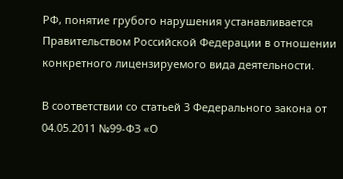РФ, понятие грубого нарушения устанавливается Правительством Российской Федерации в отношении конкретного лицензируемого вида деятельности.

В соответствии со статьей 3 Федерального закона от 04.05.2011 №99-ФЗ «О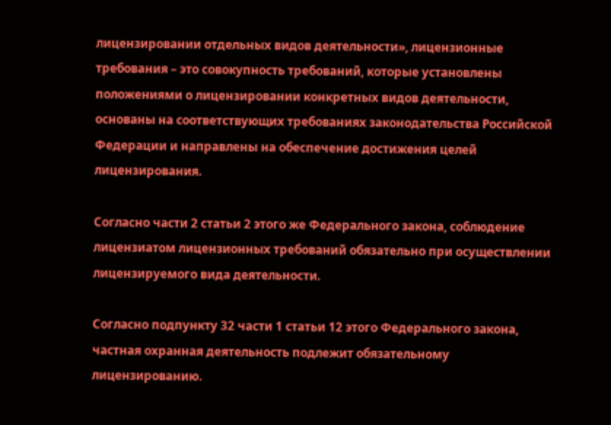лицензировании отдельных видов деятельности», лицензионные требования – это совокупность требований, которые установлены положениями о лицензировании конкретных видов деятельности, основаны на соответствующих требованиях законодательства Российской Федерации и направлены на обеспечение достижения целей лицензирования.

Согласно части 2 статьи 2 этого же Федерального закона, соблюдение лицензиатом лицензионных требований обязательно при осуществлении лицензируемого вида деятельности.

Согласно подпункту 32 части 1 статьи 12 этого Федерального закона, частная охранная деятельность подлежит обязательному лицензированию.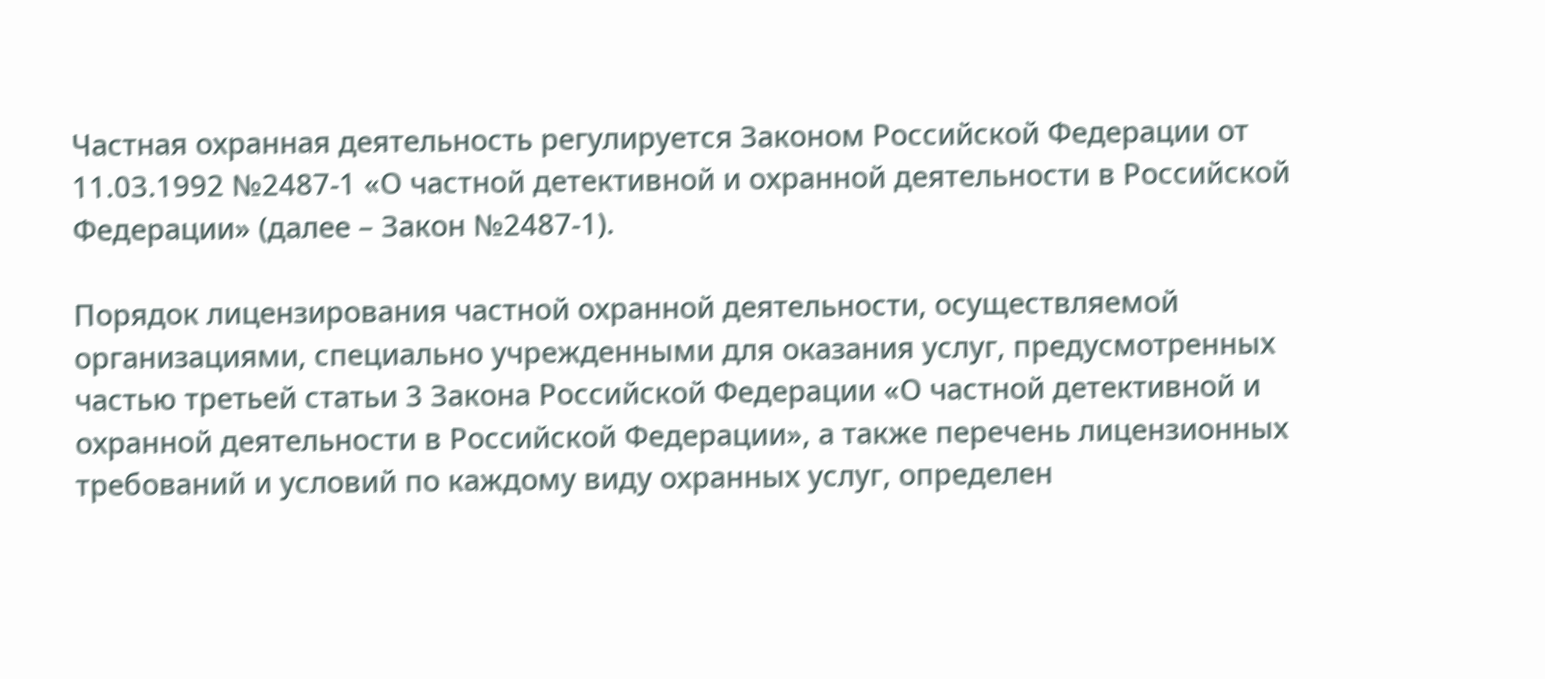Частная охранная деятельность регулируется Законом Российской Федерации от 11.03.1992 №2487-1 «О частной детективной и охранной деятельности в Российской Федерации» (далее – Закон №2487-1).

Порядок лицензирования частной охранной деятельности, осуществляемой организациями, специально учрежденными для оказания услуг, предусмотренных частью третьей статьи 3 Закона Российской Федерации «О частной детективной и охранной деятельности в Российской Федерации», а также перечень лицензионных требований и условий по каждому виду охранных услуг, определен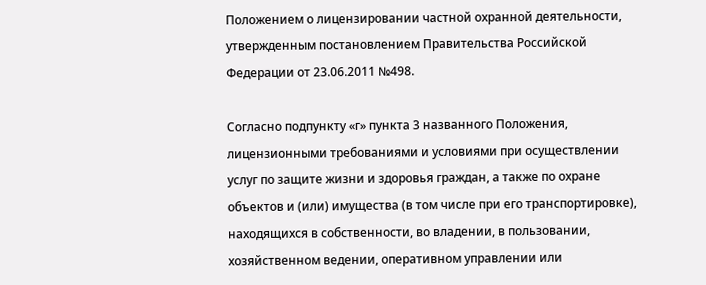Положением о лицензировании частной охранной деятельности, утвержденным постановлением Правительства Российской Федерации от 23.06.2011 №498.

Согласно подпункту «г» пункта 3 названного Положения, лицензионными требованиями и условиями при осуществлении услуг по защите жизни и здоровья граждан, а также по охране объектов и (или) имущества (в том числе при его транспортировке), находящихся в собственности, во владении, в пользовании, хозяйственном ведении, оперативном управлении или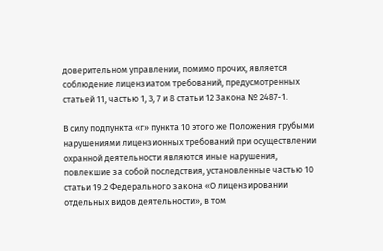доверительном управлении, помимо прочих, является соблюдение лицензиатом требований, предусмотренных статьей 11, частью 1, 3, 7 и 8 статьи 12 Закона № 2487-1.

В силу подпункта «г» пункта 10 этого же Положения грубыми нарушениями лицензионных требований при осуществлении охранной деятельности являются иные нарушения, повлекшие за собой последствия, установленные частью 10 статьи 19.2 Федерального закона «О лицензировании отдельных видов деятельности», в том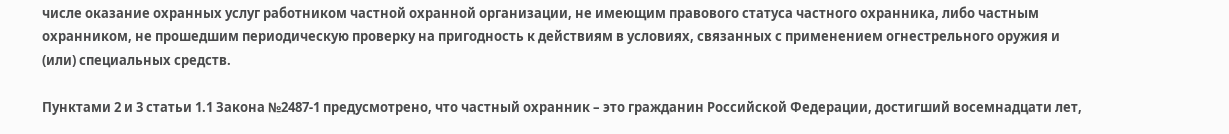числе оказание охранных услуг работником частной охранной организации, не имеющим правового статуса частного охранника, либо частным охранником, не прошедшим периодическую проверку на пригодность к действиям в условиях, связанных с применением огнестрельного оружия и (или) специальных средств.

Пунктами 2 и 3 статьи 1.1 Закона №2487-1 предусмотрено, что частный охранник – это гражданин Российской Федерации, достигший восемнадцати лет,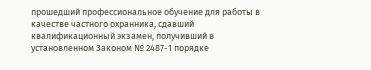прошедший профессиональное обучение для работы в качестве частного охранника, сдавший квалификационный экзамен, получивший в установленном Законом № 2487-1 порядке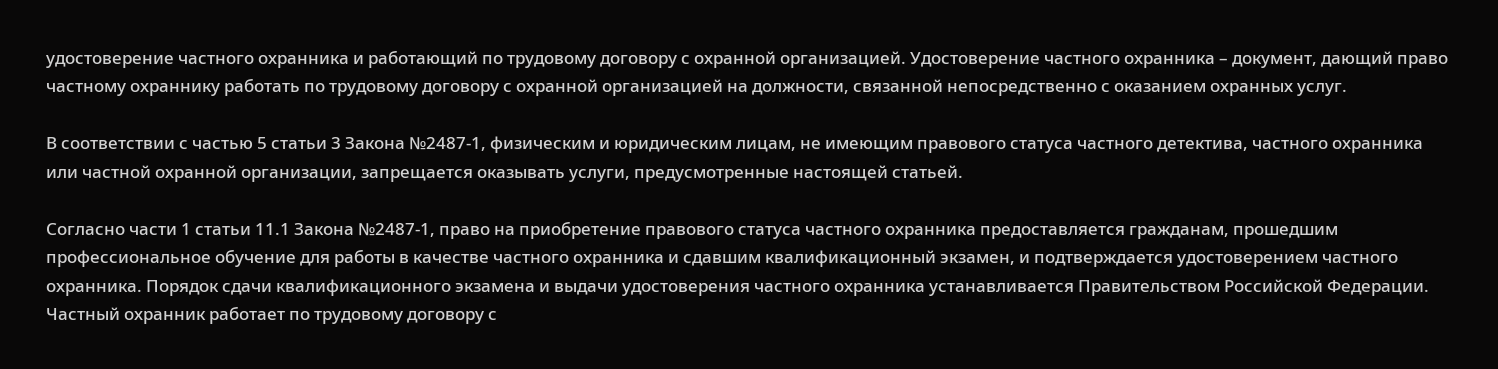удостоверение частного охранника и работающий по трудовому договору с охранной организацией. Удостоверение частного охранника – документ, дающий право частному охраннику работать по трудовому договору с охранной организацией на должности, связанной непосредственно с оказанием охранных услуг.

В соответствии с частью 5 статьи 3 Закона №2487-1, физическим и юридическим лицам, не имеющим правового статуса частного детектива, частного охранника или частной охранной организации, запрещается оказывать услуги, предусмотренные настоящей статьей.

Согласно части 1 статьи 11.1 Закона №2487-1, право на приобретение правового статуса частного охранника предоставляется гражданам, прошедшим профессиональное обучение для работы в качестве частного охранника и сдавшим квалификационный экзамен, и подтверждается удостоверением частного охранника. Порядок сдачи квалификационного экзамена и выдачи удостоверения частного охранника устанавливается Правительством Российской Федерации. Частный охранник работает по трудовому договору с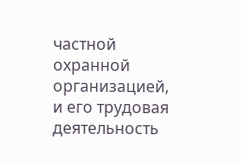частной охранной организацией, и его трудовая деятельность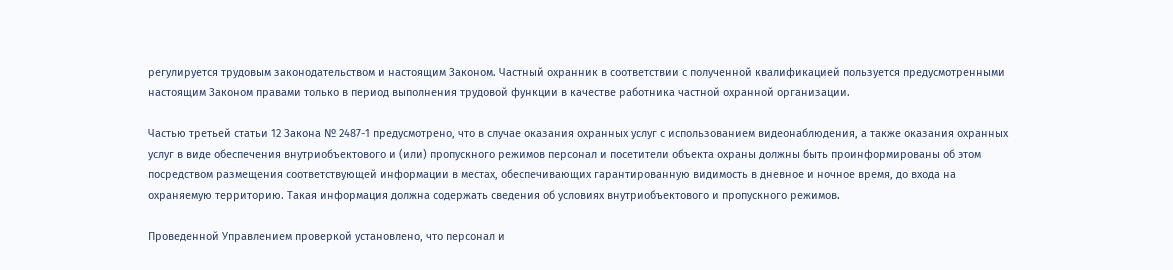регулируется трудовым законодательством и настоящим Законом. Частный охранник в соответствии с полученной квалификацией пользуется предусмотренными настоящим Законом правами только в период выполнения трудовой функции в качестве работника частной охранной организации.

Частью третьей статьи 12 Закона № 2487-1 предусмотрено, что в случае оказания охранных услуг с использованием видеонаблюдения, а также оказания охранных услуг в виде обеспечения внутриобъектового и (или) пропускного режимов персонал и посетители объекта охраны должны быть проинформированы об этом посредством размещения соответствующей информации в местах, обеспечивающих гарантированную видимость в дневное и ночное время, до входа на охраняемую территорию. Такая информация должна содержать сведения об условиях внутриобъектового и пропускного режимов.

Проведенной Управлением проверкой установлено, что персонал и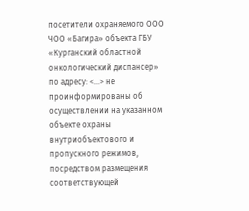посетители охраняемого ООО ЧОО «Багира» объекта ГБУ «Курганский областной онкологический диспансер» по адресу: <...> не проинформированы об осуществлении на указанном объекте охраны внутриобъектового и пропускного режимов, посредством размещения соответствующей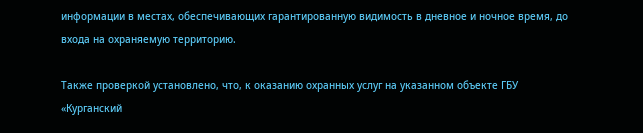информации в местах, обеспечивающих гарантированную видимость в дневное и ночное время, до входа на охраняемую территорию.

Также проверкой установлено, что, к оказанию охранных услуг на указанном объекте ГБУ «Курганский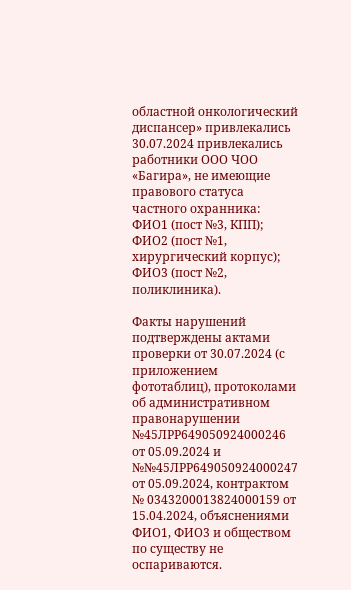областной онкологический диспансер» привлекались 30.07.2024 привлекались работники ООО ЧОО «Багира», не имеющие правового статуса частного охранника: ФИО1 (пост №3, КПП); ФИО2 (пост №1, хирургический корпус); ФИО3 (пост №2, поликлиника).

Факты нарушений подтверждены актами проверки от 30.07.2024 (с приложением фототаблиц), протоколами об административном правонарушении №45ЛРР649050924000246 от 05.09.2024 и №№45ЛРР649050924000247 от 05.09.2024, контрактом № 0343200013824000159 от 15.04.2024, объяснениями ФИО1, ФИО3 и обществом по существу не оспариваются.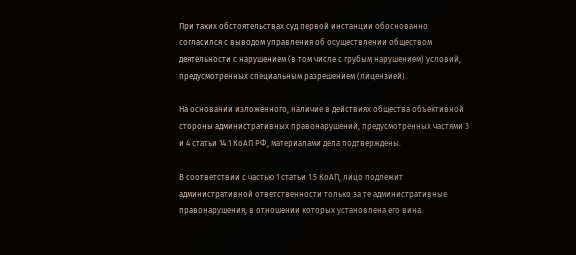При таких обстоятельствах суд первой инстанции обоснованно согласился с выводом управления об осуществлении обществом деятельности с нарушением (в том числе с грубым нарушением) условий, предусмотренных специальным разрешением (лицензией).

На основании изложенного, наличие в действиях общества объективной стороны административных правонарушений, предусмотренных частями 3 и 4 статьи 14.1 КоАП РФ, материалами дела подтверждены.

В соответствии с частью 1 статьи 1.5 КоАП, лицо подлежит административной ответственности только за те административные правонарушения, в отношении которых установлена его вина.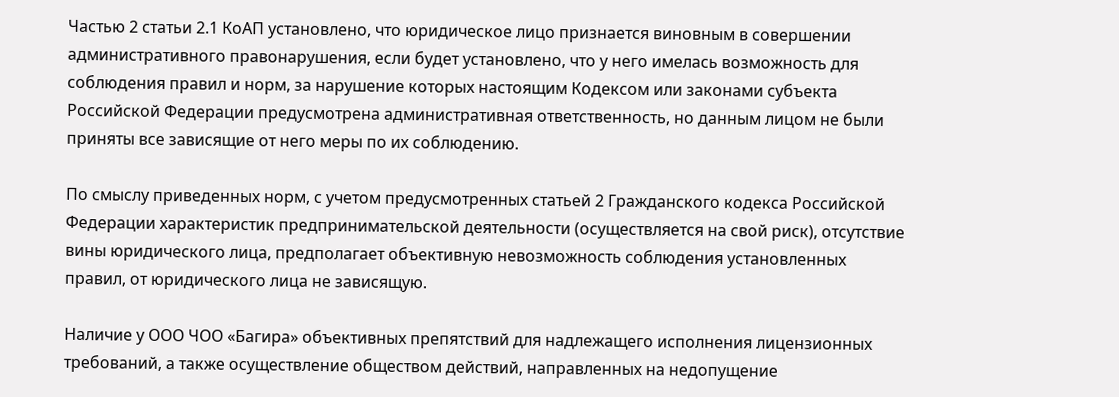Частью 2 статьи 2.1 КоАП установлено, что юридическое лицо признается виновным в совершении административного правонарушения, если будет установлено, что у него имелась возможность для соблюдения правил и норм, за нарушение которых настоящим Кодексом или законами субъекта Российской Федерации предусмотрена административная ответственность, но данным лицом не были приняты все зависящие от него меры по их соблюдению.

По смыслу приведенных норм, с учетом предусмотренных статьей 2 Гражданского кодекса Российской Федерации характеристик предпринимательской деятельности (осуществляется на свой риск), отсутствие вины юридического лица, предполагает объективную невозможность соблюдения установленных правил, от юридического лица не зависящую.

Наличие у ООО ЧОО «Багира» объективных препятствий для надлежащего исполнения лицензионных требований, а также осуществление обществом действий, направленных на недопущение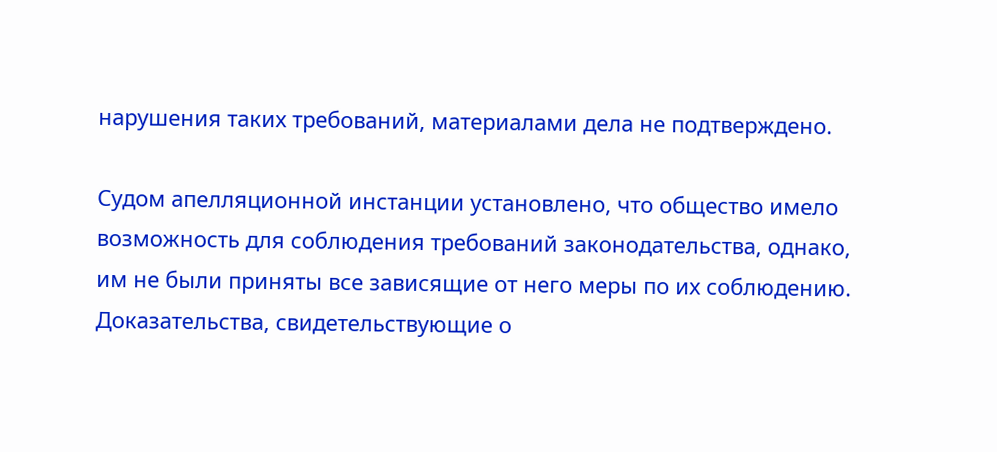нарушения таких требований, материалами дела не подтверждено.

Судом апелляционной инстанции установлено, что общество имело возможность для соблюдения требований законодательства, однако, им не были приняты все зависящие от него меры по их соблюдению. Доказательства, свидетельствующие о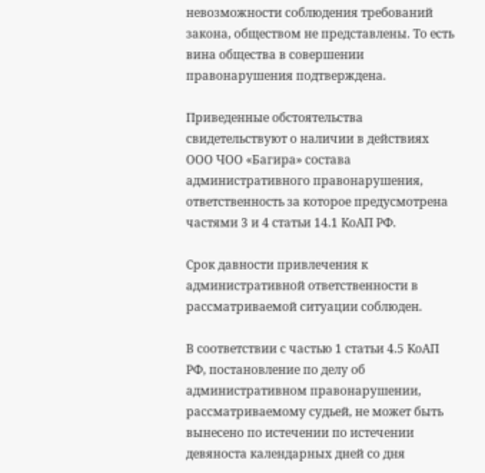невозможности соблюдения требований закона, обществом не представлены. То есть вина общества в совершении правонарушения подтверждена.

Приведенные обстоятельства свидетельствуют о наличии в действиях ООО ЧОО «Багира» состава административного правонарушения, ответственность за которое предусмотрена частями 3 и 4 статьи 14.1 КоАП РФ.

Срок давности привлечения к административной ответственности в рассматриваемой ситуации соблюден.

В соответствии с частью 1 статьи 4.5 КоАП РФ, постановление по делу об административном правонарушении, рассматриваемому судьей, не может быть вынесено по истечении по истечении девяноста календарных дней со дня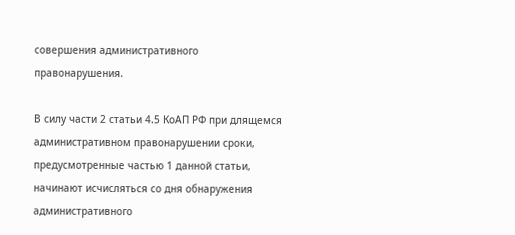совершения административного правонарушения.

В силу части 2 статьи 4.5 КоАП РФ при длящемся административном правонарушении сроки, предусмотренные частью 1 данной статьи, начинают исчисляться со дня обнаружения административного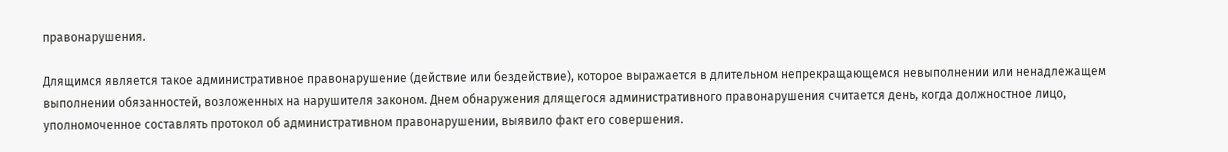правонарушения.

Длящимся является такое административное правонарушение (действие или бездействие), которое выражается в длительном непрекращающемся невыполнении или ненадлежащем выполнении обязанностей, возложенных на нарушителя законом. Днем обнаружения длящегося административного правонарушения считается день, когда должностное лицо, уполномоченное составлять протокол об административном правонарушении, выявило факт его совершения.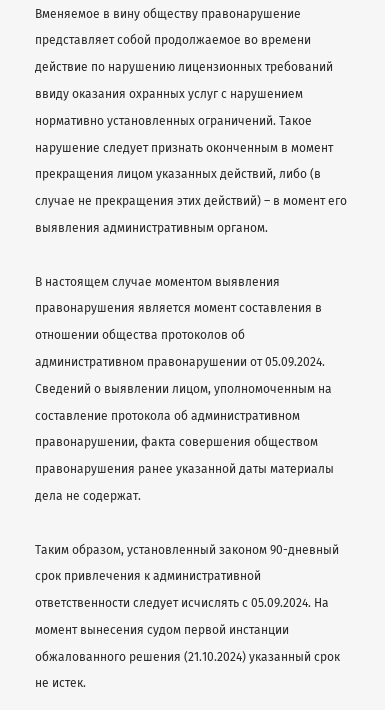Вменяемое в вину обществу правонарушение представляет собой продолжаемое во времени действие по нарушению лицензионных требований ввиду оказания охранных услуг с нарушением нормативно установленных ограничений. Такое нарушение следует признать оконченным в момент прекращения лицом указанных действий, либо (в случае не прекращения этих действий) – в момент его выявления административным органом.

В настоящем случае моментом выявления правонарушения является момент составления в отношении общества протоколов об административном правонарушении от 05.09.2024. Сведений о выявлении лицом, уполномоченным на составление протокола об административном правонарушении, факта совершения обществом правонарушения ранее указанной даты материалы дела не содержат.

Таким образом, установленный законом 90-дневный срок привлечения к административной ответственности следует исчислять с 05.09.2024. На момент вынесения судом первой инстанции обжалованного решения (21.10.2024) указанный срок не истек.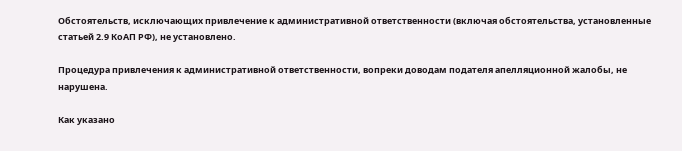Обстоятельств, исключающих привлечение к административной ответственности (включая обстоятельства, установленные статьей 2.9 КоАП РФ), не установлено.

Процедура привлечения к административной ответственности, вопреки доводам подателя апелляционной жалобы, не нарушена.

Как указано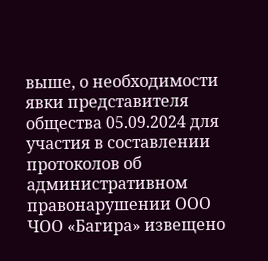выше, о необходимости явки представителя общества 05.09.2024 для участия в составлении протоколов об административном правонарушении ООО ЧОО «Багира» извещено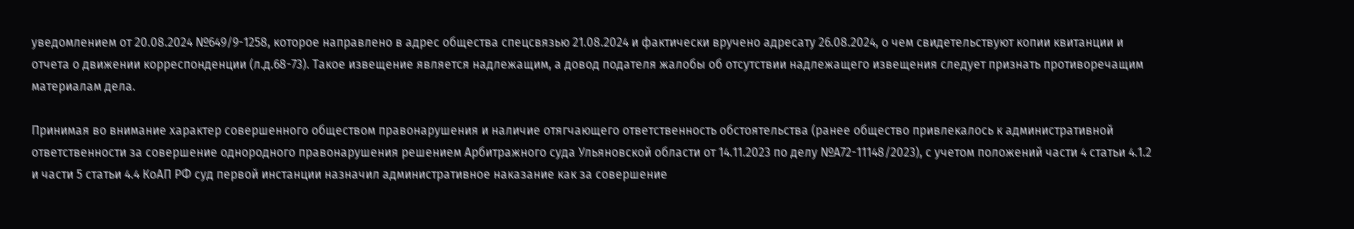уведомлением от 20.08.2024 №649/9-1258, которое направлено в адрес общества спецсвязью 21.08.2024 и фактически вручено адресату 26.08.2024, о чем свидетельствуют копии квитанции и отчета о движении корреспонденции (л.д.68-73). Такое извещение является надлежащим, а довод подателя жалобы об отсутствии надлежащего извещения следует признать противоречащим материалам дела.

Принимая во внимание характер совершенного обществом правонарушения и наличие отягчающего ответственность обстоятельства (ранее общество привлекалось к административной ответственности за совершение однородного правонарушения решением Арбитражного суда Ульяновской области от 14.11.2023 по делу №А72-11148/2023), с учетом положений части 4 статьи 4.1.2 и части 5 статьи 4.4 КоАП РФ суд первой инстанции назначил административное наказание как за совершение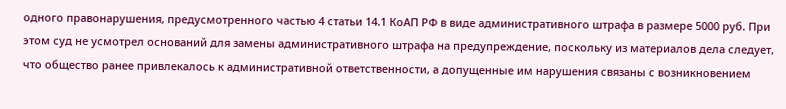одного правонарушения, предусмотренного частью 4 статьи 14.1 КоАП РФ в виде административного штрафа в размере 5000 руб. При этом суд не усмотрел оснований для замены административного штрафа на предупреждение, поскольку из материалов дела следует, что общество ранее привлекалось к административной ответственности, а допущенные им нарушения связаны с возникновением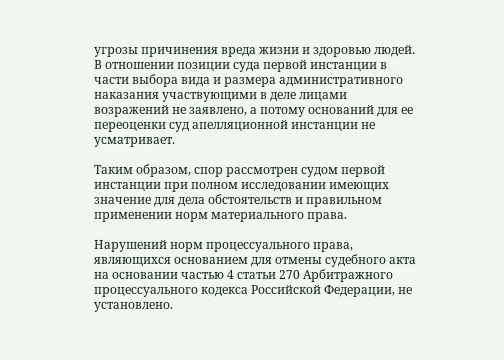угрозы причинения вреда жизни и здоровью людей. В отношении позиции суда первой инстанции в части выбора вида и размера административного наказания участвующими в деле лицами возражений не заявлено, а потому оснований для ее переоценки суд апелляционной инстанции не усматривает.

Таким образом, спор рассмотрен судом первой инстанции при полном исследовании имеющих значение для дела обстоятельств и правильном применении норм материального права.

Нарушений норм процессуального права, являющихся основанием для отмены судебного акта на основании частью 4 статьи 270 Арбитражного процессуального кодекса Российской Федерации, не установлено.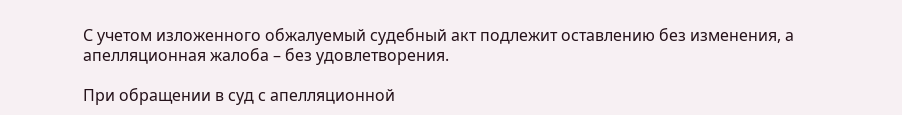С учетом изложенного обжалуемый судебный акт подлежит оставлению без изменения, а апелляционная жалоба – без удовлетворения.

При обращении в суд с апелляционной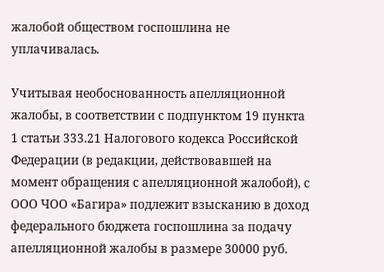жалобой обществом госпошлина не уплачивалась.

Учитывая необоснованность апелляционной жалобы, в соответствии с подпунктом 19 пункта 1 статьи 333.21 Налогового кодекса Российской Федерации (в редакции, действовавшей на момент обращения с апелляционной жалобой), с ООО ЧОО «Багира» подлежит взысканию в доход федерального бюджета госпошлина за подачу апелляционной жалобы в размере 30000 руб.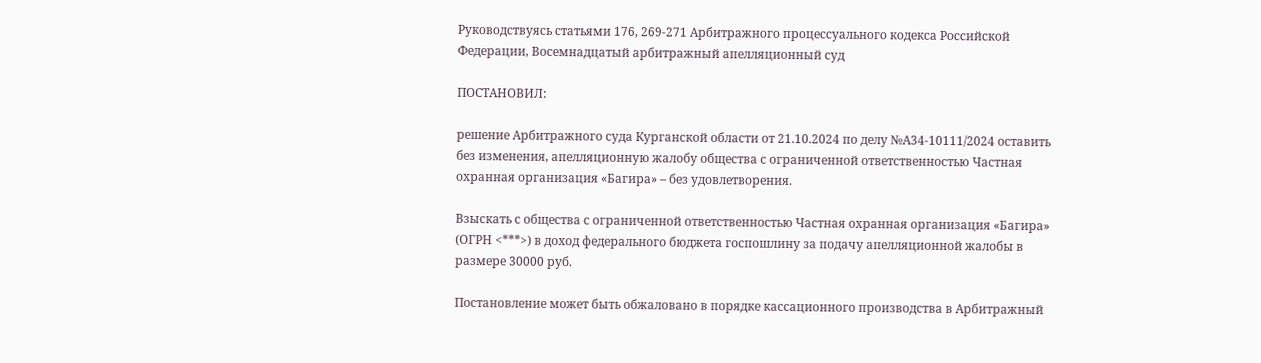Руководствуясь статьями 176, 269-271 Арбитражного процессуального кодекса Российской Федерации, Восемнадцатый арбитражный апелляционный суд

ПОСТАНОВИЛ:

решение Арбитражного суда Курганской области от 21.10.2024 по делу №А34-10111/2024 оставить без изменения, апелляционную жалобу общества с ограниченной ответственностью Частная охранная организация «Багира» – без удовлетворения.

Взыскать с общества с ограниченной ответственностью Частная охранная организация «Багира» (ОГРН <***>) в доход федерального бюджета госпошлину за подачу апелляционной жалобы в размере 30000 руб.

Постановление может быть обжаловано в порядке кассационного производства в Арбитражный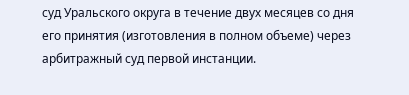суд Уральского округа в течение двух месяцев со дня его принятия (изготовления в полном объеме) через арбитражный суд первой инстанции.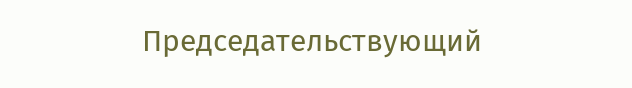Председательствующий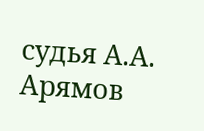судья А.А. Арямов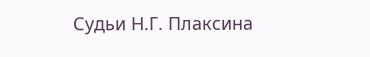Судьи Н.Г. Плаксина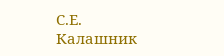С.Е. Калашник